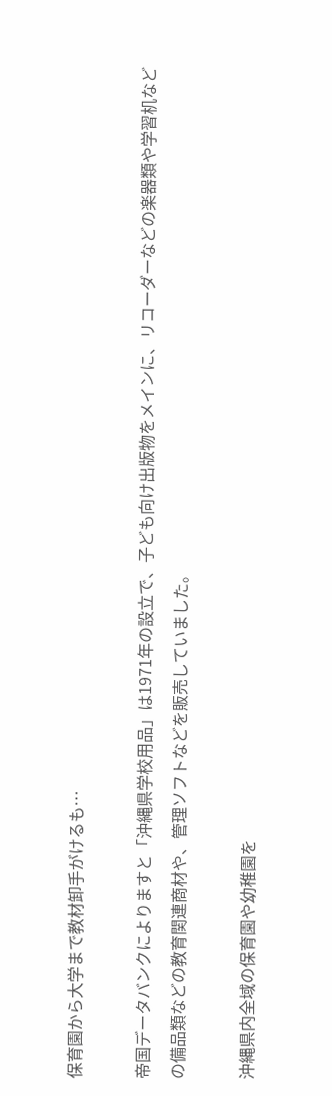保育園から大学まで教材卸手がけるも…

帝国データバンクによりますと「沖縄県学校用品」は1971年の設立で、子ども向け出版物をメインに、リコーダーなどの楽器類や学習机などの備品類などの教育関連商材や、管理ソフトなどを販売していました。

沖縄県内全域の保育園や幼稚園を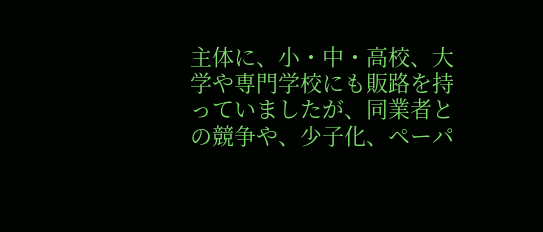主体に、小・中・高校、大学や専門学校にも販路を持っていましたが、同業者との競争や、少子化、ペーパ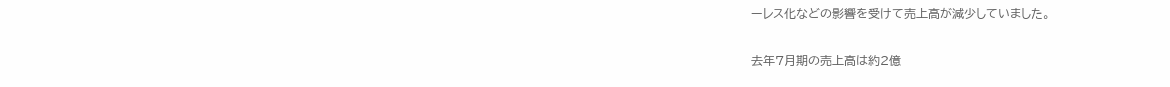ーレス化などの影響を受けて売上高が減少していました。

去年7月期の売上高は約2億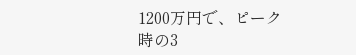1200万円で、ピーク時の3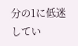分の1に低迷してい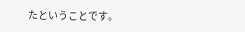たということです。